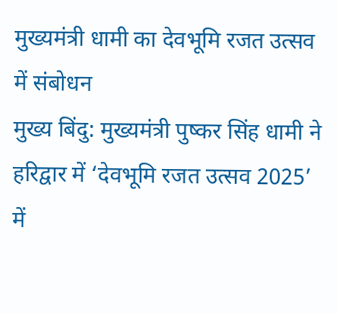मुख्यमंत्री धामी का देवभूमि रजत उत्सव में संबोधन
मुख्य बिंदु: मुख्यमंत्री पुष्कर सिंह धामी ने हरिद्वार में ‘देवभूमि रजत उत्सव 2025’ में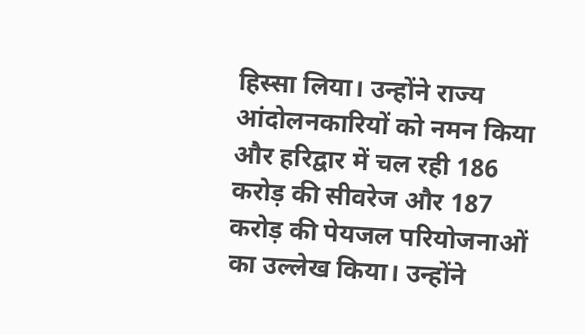हिस्सा लिया। उन्होंने राज्य आंदोलनकारियों को नमन किया और हरिद्वार में चल रही 186 करोड़ की सीवरेज और 187 करोड़ की पेयजल परियोजनाओं का उल्लेख किया। उन्होंने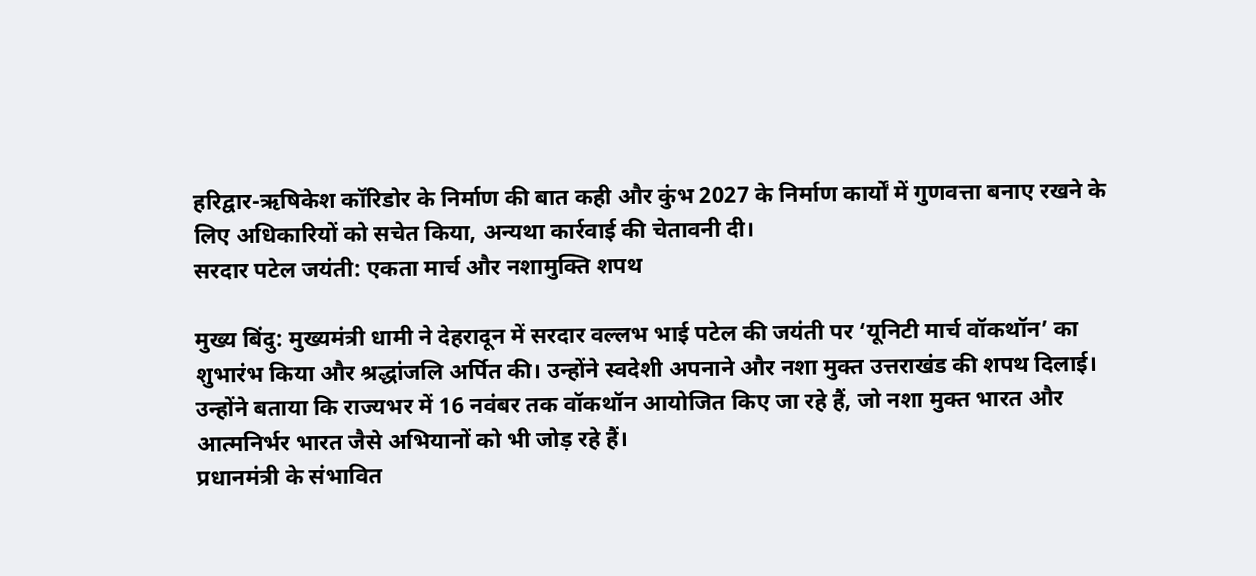हरिद्वार-ऋषिकेश कॉरिडोर के निर्माण की बात कही और कुंभ 2027 के निर्माण कार्यों में गुणवत्ता बनाए रखने के लिए अधिकारियों को सचेत किया, अन्यथा कार्रवाई की चेतावनी दी।
सरदार पटेल जयंती: एकता मार्च और नशामुक्ति शपथ

मुख्य बिंदु: मुख्यमंत्री धामी ने देहरादून में सरदार वल्लभ भाई पटेल की जयंती पर ‘यूनिटी मार्च वॉकथॉन’ का शुभारंभ किया और श्रद्धांजलि अर्पित की। उन्होंने स्वदेशी अपनाने और नशा मुक्त उत्तराखंड की शपथ दिलाई। उन्होंने बताया कि राज्यभर में 16 नवंबर तक वॉकथॉन आयोजित किए जा रहे हैं, जो नशा मुक्त भारत और आत्मनिर्भर भारत जैसे अभियानों को भी जोड़ रहे हैं।
प्रधानमंत्री के संभावित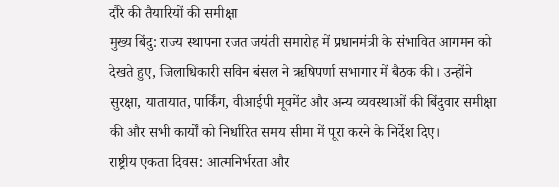दौरे की तैयारियों की समीक्षा
मुख्य बिंदु: राज्य स्थापना रजत जयंती समारोह में प्रधानमंत्री के संभावित आगमन को देखते हुए, जिलाधिकारी सविन बंसल ने ऋषिपर्णा सभागार में बैठक की। उन्होंने सुरक्षा, यातायात, पार्किंग, वीआईपी मूवमेंट और अन्य व्यवस्थाओं की बिंदुवार समीक्षा की और सभी कार्यों को निर्धारित समय सीमा में पूरा करने के निर्देश दिए।
राष्ट्रीय एकता दिवस: आत्मनिर्भरता और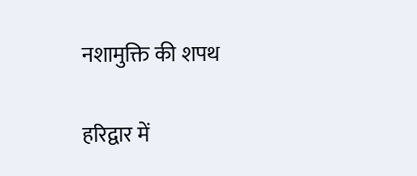नशामुक्ति की शपथ

हरिद्वार में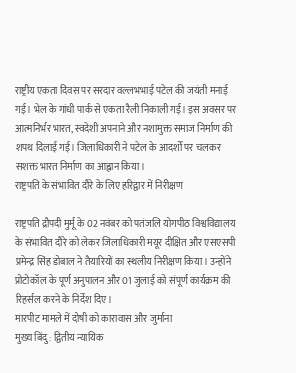राष्ट्रीय एकता दिवस पर सरदार वल्लभभाई पटेल की जयंती मनाई गई। भेल के गांधी पार्क से एकता रैली निकाली गई। इस अवसर पर आत्मनिर्भर भारत, स्वदेशी अपनाने और नशामुक्त समाज निर्माण की शपथ दिलाई गई। जिलाधिकारी ने पटेल के आदर्शों पर चलकर सशक्त भारत निर्माण का आह्वान किया।
राष्ट्रपति के संभावित दौरे के लिए हरिद्वार में निरीक्षण

राष्ट्रपति द्रौपदी मुर्मू के 02 नवंबर को पतंजलि योगपीठ विश्वविद्यालय के संभावित दौरे को लेकर जिलाधिकारी मयूर दीक्षित और एसएसपी प्रमेन्द्र सिंह डोबाल ने तैयारियों का स्थलीय निरीक्षण किया। उन्होंने प्रोटोकॉल के पूर्ण अनुपालन और 01 जुलाई को संपूर्ण कार्यक्रम की रिहर्सल करने के निर्देश दिए।
मारपीट मामले में दोषी को कारावास और जुर्माना
मुख्य बिंदु: द्वितीय न्यायिक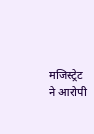मजिस्ट्रेट ने आरोपी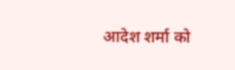आदेश शर्मा को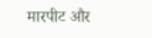मारपीट और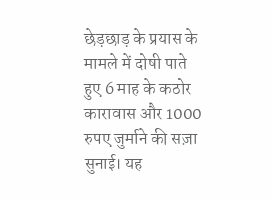छेड़छाड़ के प्रयास के मामले में दोषी पाते हुए 6 माह के कठोर कारावास और 1000 रुपए जुर्माने की सज़ा सुनाई। यह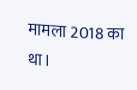मामला 2018 का था।